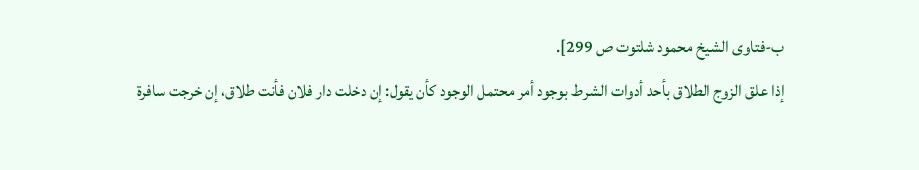ب-فتاوى الشيخ محمود شلتوت ص 299].
إذا علق الزوج الطلاق بأحد أدوات الشرط بوجود أمر محتمل الوجود كأن يقول: إن دخلت دار فلان فأنت طلاق، إن خرجت سافرة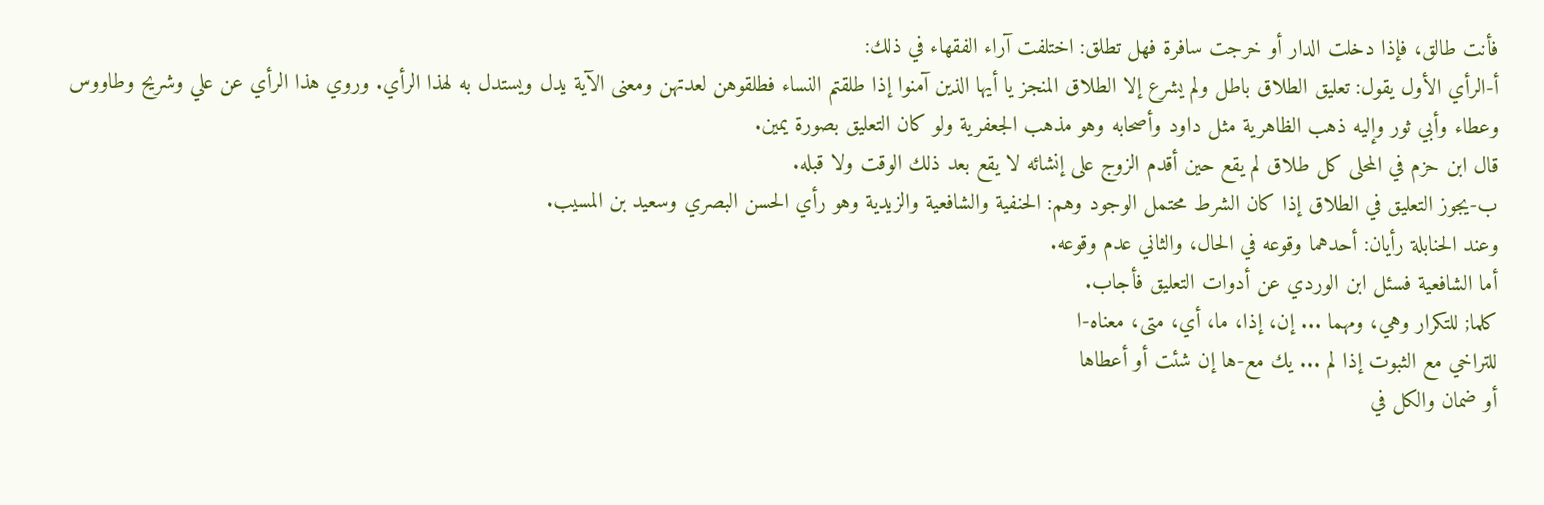فأنت طالق، فإذا دخلت الدار أو خرجت سافرة فهل تطلق: اختلفت آراء الفقهاء في ذلك:
أ-الرأي الأول يقول: تعليق الطلاق باطل ولم يشرع إلا الطلاق المنجز يا أيها الذين آمنوا إذا طلقتم النساء فطلقوهن لعدتهن ومعنى الآية يدل ويستدل به لهذا الرأي. وروي هذا الرأي عن علي وشريح وطاووس وعطاء وأبي ثور وإليه ذهب الظاهرية مثل داود وأصحابه وهو مذهب الجعفرية ولو كان التعليق بصورة يمين.
قال ابن حزم في المحلى كل طلاق لم يقع حين أقدم الزوج على إنشائه لا يقع بعد ذلك الوقت ولا قبله.
ب-يجوز التعليق في الطلاق إذا كان الشرط محتمل الوجود وهم: الحنفية والشافعية والزيدية وهو رأي الحسن البصري وسعيد بن المسيب.
وعند الحنابلة رأيان: أحدهما وقوعه في الحال، والثاني عدم وقوعه.
أما الشافعية فسئل ابن الوردي عن أدوات التعليق فأجاب.
كلما; للتكرار وهي، ومهما ... إن، إذا، ما، أي، متى، معناه-ا
للتراخي مع الثبوت إذا لم ... يك مع-ها إن شئت أو أعطاها
أو ضمان والكل في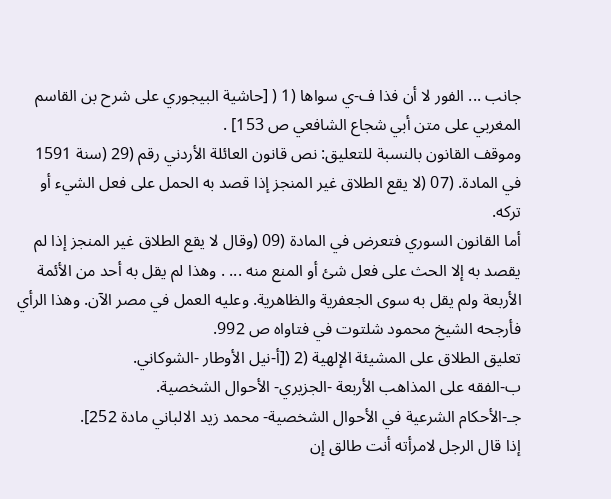جانب ... الفور لا أن فذا ف-ي سواها (1 ( [حاشية البيجوري على شرح بن القاسم المغربي على متن أبي شجاع الشافعي ص 153] .
وموقف القانون بالنسبة للتعليق: نص قانون العائلة الأردني رقم (29 (سنة 1591 في المادة. (07 (لا يقع الطلاق غير المنجز إذا قصد به الحمل على فعل الشيء أو تركه.
أما القانون السوري فتعرض في المادة (09 (وقال لا يقع الطلاق غير المنجز إذا لم يقصد به إلا الحث على فعل شئ أو المنع منه ... . وهذا لم يقل به أحد من الأئمة الأربعة ولم يقل به سوى الجعفرية والظاهرية. وعليه العمل في مصر الآن. وهذا الرأي فأرجحه الشيخ محمود شلتوت في فتاواه ص 992.
تعليق الطلاق على المشيئة الإلهية (2 ([أ-نيل الأوطار -الشوكاني.
ب-الفقه على المذاهب الأربعة -الجزيري- الأحوال الشخصية.
جـ-الأحكام الشرعية في الأحوال الشخصية- محمد زيد الالباني مادة 252].
إذا قال الرجل لامرأته أنت طالق إن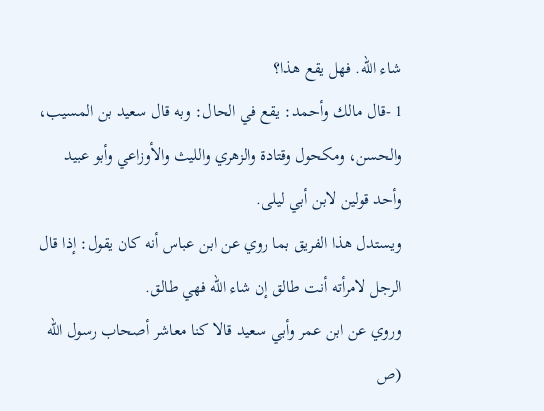شاء الله. فهل يقع هذا؟
1 -قال مالك وأحمد: يقع في الحال: وبه قال سعيد بن المسيب، والحسن، ومكحول وقتادة والزهري والليث والأوزاعي وأبو عبيد وأحد قولين لابن أبي ليلى.
ويستدل هذا الفريق بما روي عن ابن عباس أنه كان يقول: إذا قال الرجل لامرأته أنت طالق إن شاء الله فهي طالق.
وروي عن ابن عمر وأبي سعيد قالا كنا معاشر أصحاب رسول الله (ص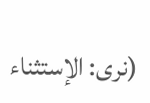(نرى: الإستثناء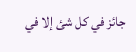جائز في كل شئ إلا في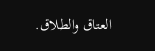العتاق والطلاق.